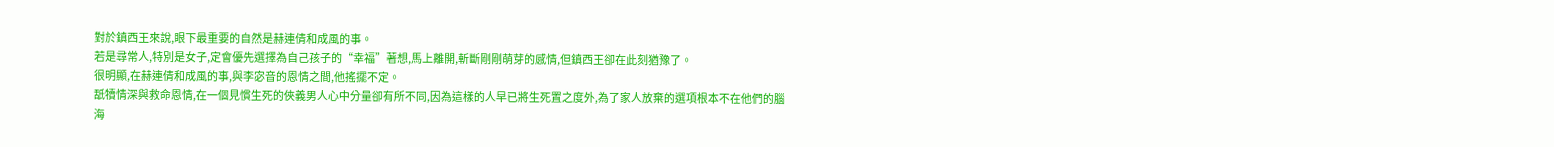對於鎮西王來說,眼下最重要的自然是赫連倩和成風的事。
若是尋常人,特別是女子,定會優先選擇為自己孩子的“幸福”著想,馬上離開,斬斷剛剛萌芽的感情,但鎮西王卻在此刻猶豫了。
很明顯,在赫連倩和成風的事,與李宓音的恩情之間,他搖擺不定。
舐犢情深與救命恩情,在一個見慣生死的俠義男人心中分量卻有所不同,因為這樣的人早已將生死置之度外,為了家人放棄的選項根本不在他們的腦海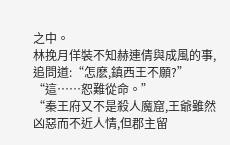之中。
林挽月佯裝不知赫連倩與成風的事,追問道:“怎麽,鎮西王不願?”
“這……恕難從命。”
“秦王府又不是殺人魔窟,王爺雖然凶惡而不近人情,但郡主留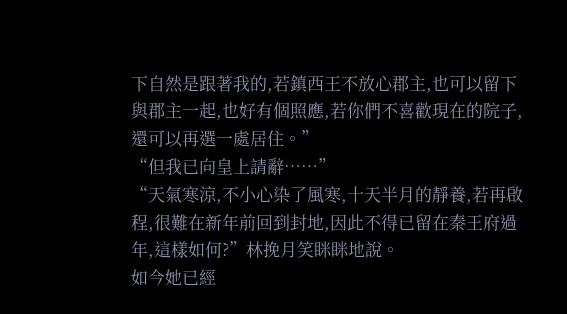下自然是跟著我的,若鎮西王不放心郡主,也可以留下與郡主一起,也好有個照應,若你們不喜歡現在的院子,還可以再選一處居住。”
“但我已向皇上請辭……”
“天氣寒涼,不小心染了風寒,十天半月的靜養,若再啟程,很難在新年前回到封地,因此不得已留在秦王府過年,這樣如何?”林挽月笑眯眯地說。
如今她已經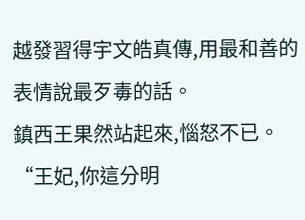越發習得宇文皓真傳,用最和善的表情說最歹毒的話。
鎮西王果然站起來,惱怒不已。
“王妃,你這分明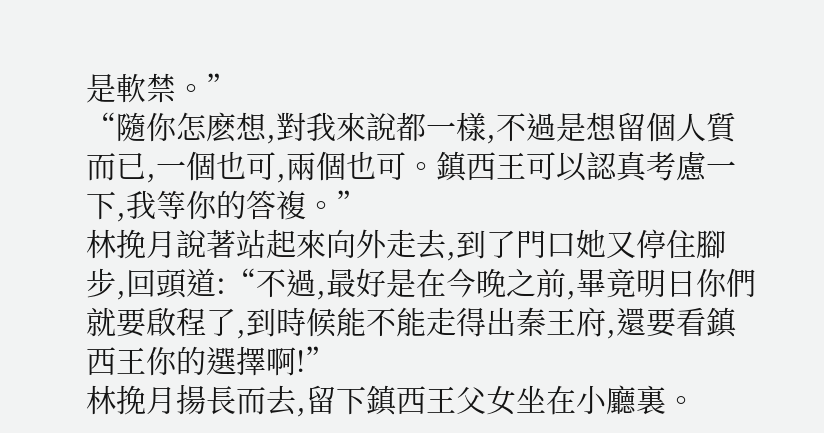是軟禁。”
“隨你怎麽想,對我來說都一樣,不過是想留個人質而已,一個也可,兩個也可。鎮西王可以認真考慮一下,我等你的答複。”
林挽月說著站起來向外走去,到了門口她又停住腳步,回頭道:“不過,最好是在今晚之前,畢竟明日你們就要啟程了,到時候能不能走得出秦王府,還要看鎮西王你的選擇啊!”
林挽月揚長而去,留下鎮西王父女坐在小廳裏。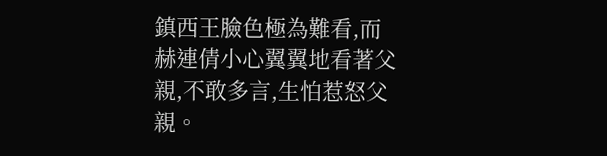鎮西王臉色極為難看,而赫連倩小心翼翼地看著父親,不敢多言,生怕惹怒父親。